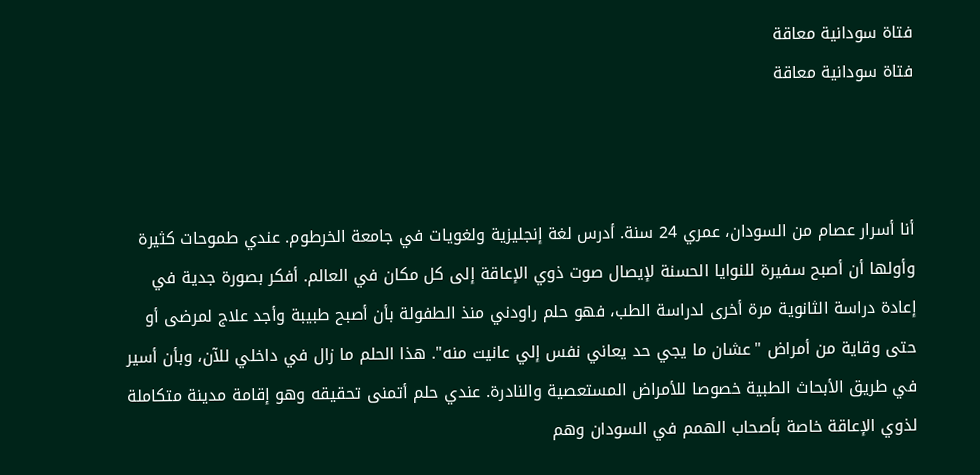فتاة سودانية معاقة
فتاة سودانية معاقة



أنا أسرار عصام من السودان، عمري 24 سنة. أدرس لغة إنجليزية ولغويات في جامعة الخرطوم. عندي طموحات كثيرة وأولها أن أصبح سفيرة للنوايا الحسنة لإيصال صوت ذوي الإعاقة إلى كل مكان في العالم. أفكر بصورة جدية في إعادة دراسة الثانوية مرة أخرى لدراسة الطب، فهو حلم راودني منذ الطفولة بأن أصبح طبيبة وأجد علاج لمرضى أو حتى وقاية من أمراض "عشان ما يجي حد يعاني نفس إلي عانيت منه". هذا الحلم ما زال في داخلي للآن، وبأن أسير في طريق الأبحاث الطبية خصوصا للأمراض المستعصية والنادرة. عندي حلم أتمنى تحقيقه وهو إقامة مدينة متكاملة لذوي الإعاقة خاصة بأصحاب الهمم في السودان وهم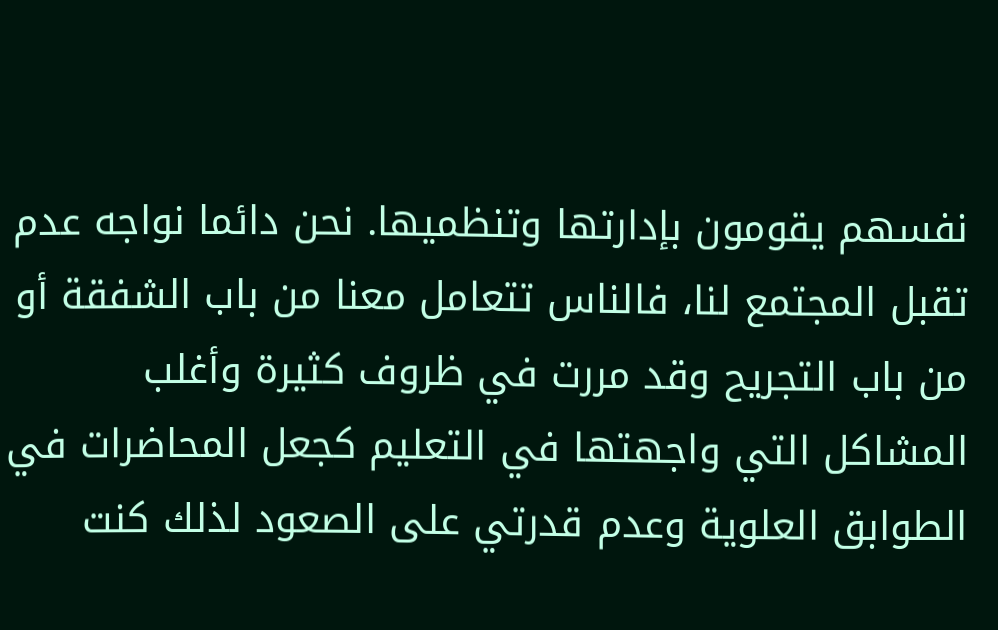نفسهم يقومون بإدارتها وتنظميها. نحن دائما نواجه عدم تقبل المجتمع لنا، فالناس تتعامل معنا من باب الشفقة أو من باب التجريح وقد مررت في ظروف كثيرة وأغلب المشاكل التي واجهتها في التعليم كجعل المحاضرات في الطوابق العلوية وعدم قدرتي على الصعود لذلك كنت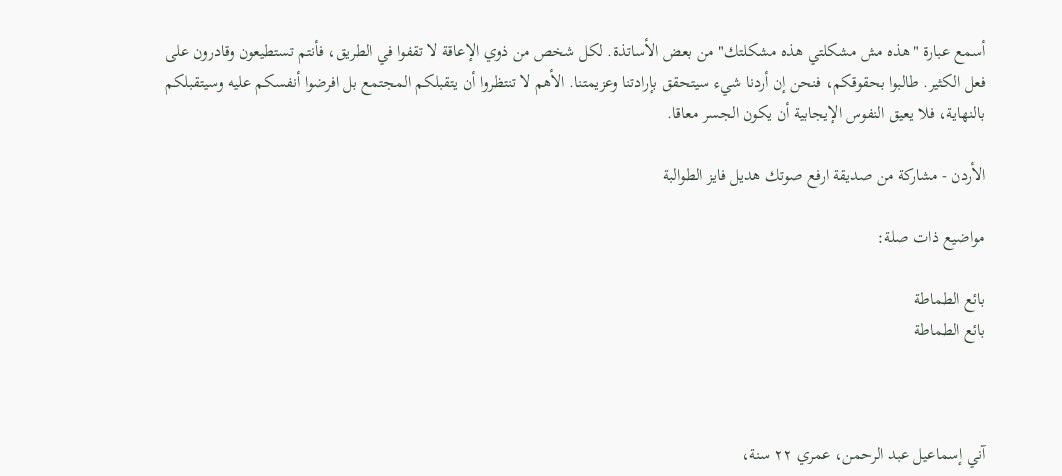أسمع عبارة "هذه مش مشكلتي هذه مشكلتك" من بعض الأساتذة. لكل شخص من ذوي الإعاقة لا تقفوا في الطريق، فأنتم تستطيعون وقادرون على فعل الكثير. طالبوا بحقوقكم، فنحن إن أردنا شيء سيتحقق بإرادتنا وعزيمتنا. الأهم لا تنتظروا أن يتقبلكم المجتمع بل افرضوا أنفسكم عليه وسيتقبلكم بالنهاية، فلا يعيق النفوس الإيجابية أن يكون الجسر معاقا.

الأردن - مشاركة من صديقة ارفع صوتك هديل فايز الطوالبة

مواضيع ذات صلة:

بائع الطماطة
بائع الطماطة



آني إسماعيل عبد الرحمن، عمري ٢٢ سنة،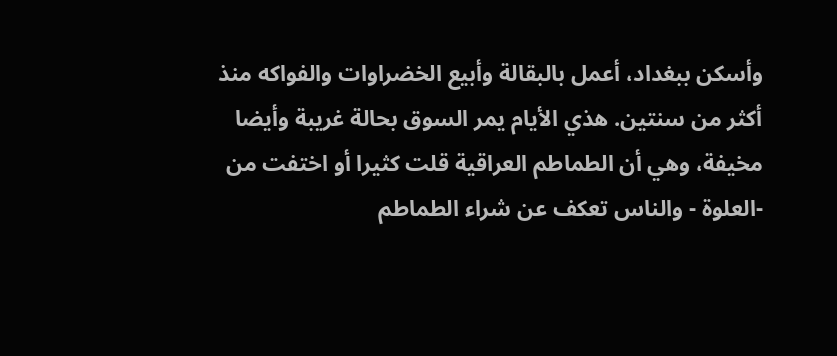وأسكن ببغداد، أعمل بالبقالة وأبيع الخضراوات والفواكه منذ أكثر من سنتين. هذي الأيام يمر السوق بحالة غريبة وأيضا مخيفة، وهي أن الطماطم العراقية قلت كثيرا أو اختفت من -العلوة - والناس تعكف عن شراء الطماطم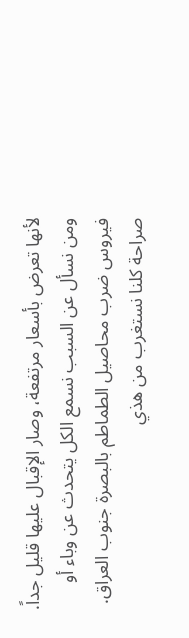لأنها تعرض بأسعار مرتفعة، وصار الإقبال عليها قليل جداً. ومن نسأل عن السبب نسمع الكل يتحدث عن وباء أو فيروس ضرب محاصيل الطماطم بالبصرة جنوب العراق. صراحة كلنا نستغرب من هذي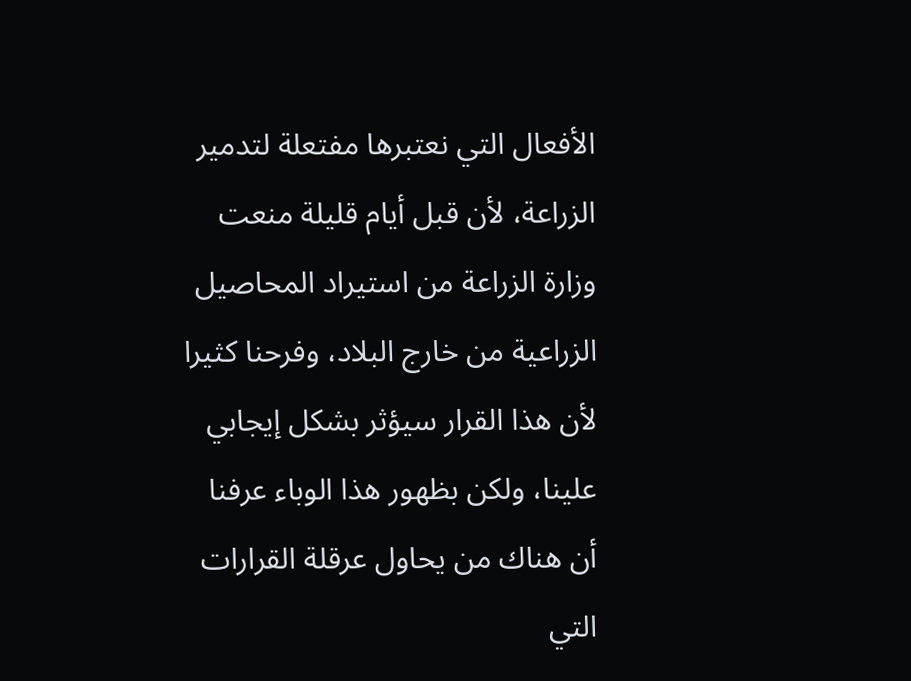الأفعال التي نعتبرها مفتعلة لتدمير الزراعة، لأن قبل أيام قليلة منعت وزارة الزراعة من استيراد المحاصيل الزراعية من خارج البلاد، وفرحنا كثيرا لأن هذا القرار سيؤثر بشكل إيجابي علينا، ولكن بظهور هذا الوباء عرفنا أن هناك من يحاول عرقلة القرارات التي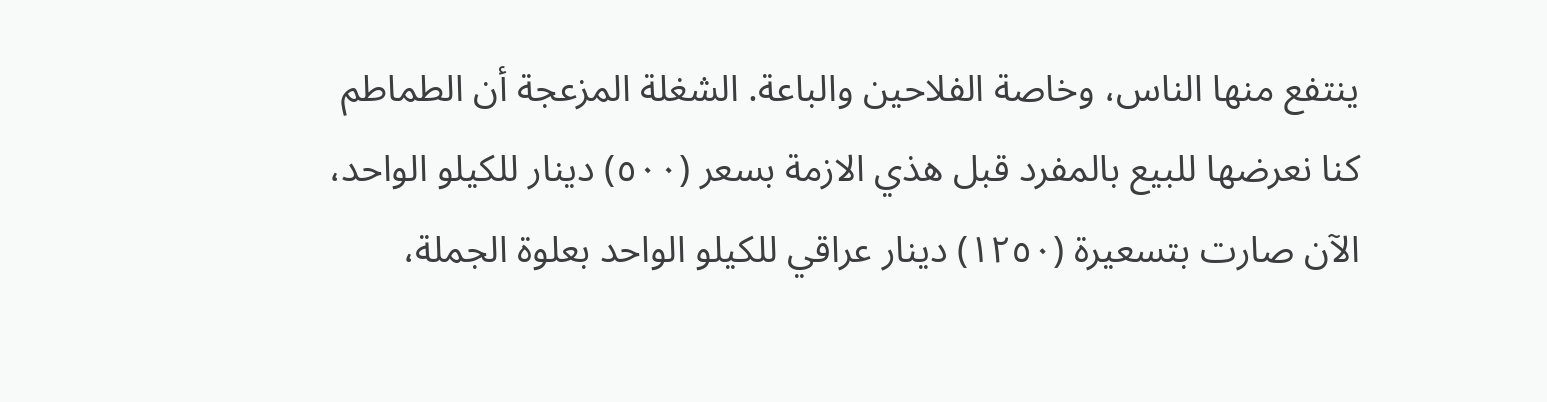ينتفع منها الناس، وخاصة الفلاحين والباعة. الشغلة المزعجة أن الطماطم كنا نعرضها للبيع بالمفرد قبل هذي الازمة بسعر (٥٠٠) دينار للكيلو الواحد، الآن صارت بتسعيرة (١٢٥٠) دينار عراقي للكيلو الواحد بعلوة الجملة،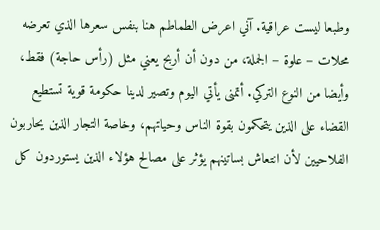وطبعا ليست عراقية. آني اعرض الطماطم هنا بنفس سعرها الذي تعرضه محلات – علوة – الجملة، من دون أن أربح يعني مثل (رأس حاجة) فقط، وأيضا من النوع التركي. أتمنى يأتي اليوم وتصير لدينا حكومة قوية تستطيع القضاء على الذين يتحكمون بقوة الناس وحياتهم، وخاصة التجار الذين يحاربون الفلاحيين لأن انتعاش بساتينهم يؤثر على مصالح هؤلاء الذين يستوردون كل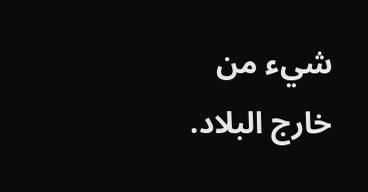شيء من خارج البلاد.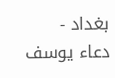بغداد - دعاء يوسف